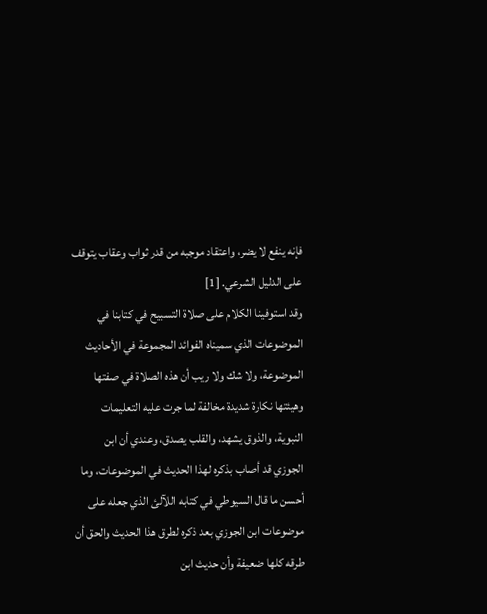فإنه ينفع لا يضر، واعتقاد موجبه من قدر ثواب وعقاب يتوقف على الدليل الشرعي. [1]
وقد استوفينا الكلام على صلاة التسبيح في كتابنا في الموضوعات الذي سميناه الفوائد المجموعة في الأحاديث الموضوعة، ولا شك ولا ريب أن هذه الصلاة في صفتها وهيئتها نكارة شديدة مخالفة لما جرت عليه التعليمات النبوية، والذوق يشهد، والقلب يصدق، وعندي أن ابن الجوزي قد أصاب بذكره لهذا الحديث في الموضوعات، وما أحسن ما قال السيوطي في كتابه اللآلئ الذي جعله على موضوعات ابن الجوزي بعد ذكره لطرق هذا الحديث والحق أن طرقه كلها ضعيفة وأن حديث ابن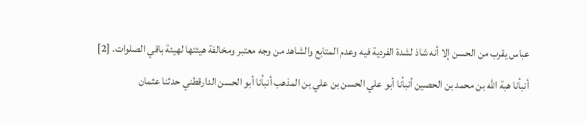عباس يقرب من الحسن إلا أنه شاذ لشدة الفردية فيه وعدم المتابع والشاهد من وجه معتبر ومخالفة هيئتها لهيئة باقي الصلوات. [2]
أنبأنا هبة الله بن محمد بن الحصين أنبأنا أبو علي الحسن بن علي بن المذهب أنبأنا أبو الحسن الدارقطني حدثنا عثمان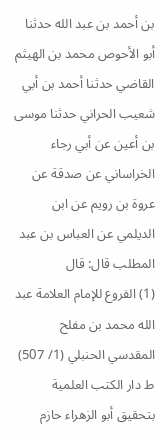بن أحمد بن عبد الله حدثنا أبو الأحوص محمد بن الهيثم القاضي حدثنا أحمد بن أبي شعيب الحراني حدثنا موسى بن أعين عن أبي رجاء الخراساني عن صدقة عن عروة بن رويم عن ابن الديلمي عن العباس بن عبد المطلب قال: قال
(1) الفروع للإمام العلامة عبد الله محمد بن مفلح المقدسي الحنبلي (1/ 507) ط دار الكتب العلمية بتحقيق أبو الزهراء حازم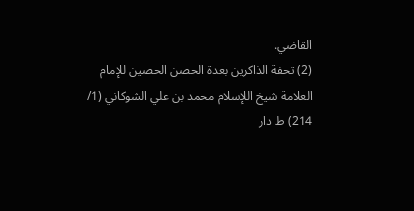القاضي.
(2) تحفة الذاكرين بعدة الحصن الحصين للإمام العلامة شيخ اللإسلام محمد بن علي الشوكاني (1/ 214) ط دار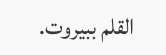القلم ببيروت.